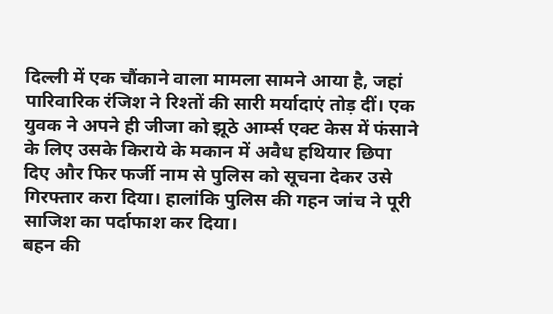दिल्ली में एक चौंकाने वाला मामला सामने आया है, जहां पारिवारिक रंजिश ने रिश्तों की सारी मर्यादाएं तोड़ दीं। एक युवक ने अपने ही जीजा को झूठे आर्म्स एक्ट केस में फंसाने के लिए उसके किराये के मकान में अवैध हथियार छिपा दिए और फिर फर्जी नाम से पुलिस को सूचना देकर उसे गिरफ्तार करा दिया। हालांकि पुलिस की गहन जांच ने पूरी साजिश का पर्दाफाश कर दिया।
बहन की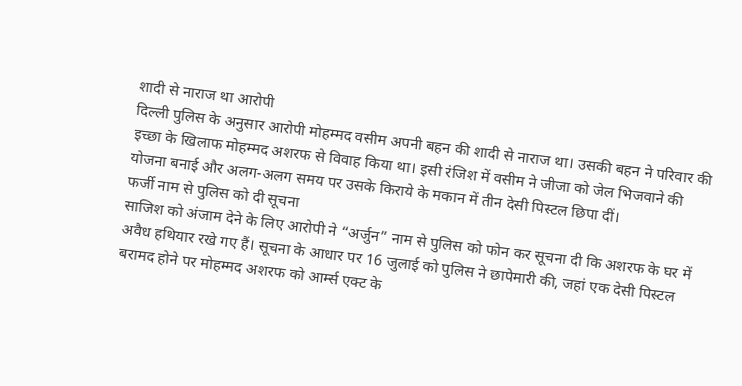शादी से नाराज था आरोपी
दिल्ली पुलिस के अनुसार आरोपी मोहम्मद वसीम अपनी बहन की शादी से नाराज था। उसकी बहन ने परिवार की इच्छा के खिलाफ मोहम्मद अशरफ से विवाह किया था। इसी रंजिश में वसीम ने जीजा को जेल भिजवाने की योजना बनाई और अलग-अलग समय पर उसके किराये के मकान में तीन देसी पिस्टल छिपा दीं।
फर्जी नाम से पुलिस को दी सूचना
साजिश को अंजाम देने के लिए आरोपी ने “अर्जुन” नाम से पुलिस को फोन कर सूचना दी कि अशरफ के घर में अवैध हथियार रखे गए हैं। सूचना के आधार पर 16 जुलाई को पुलिस ने छापेमारी की, जहां एक देसी पिस्टल बरामद होने पर मोहम्मद अशरफ को आर्म्स एक्ट के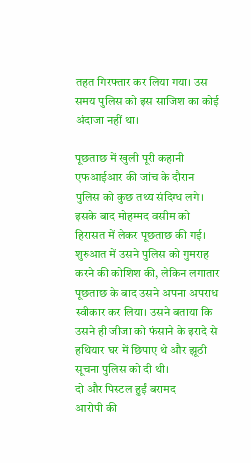तहत गिरफ्तार कर लिया गया। उस समय पुलिस को इस साजिश का कोई अंदाजा नहीं था।

पूछताछ में खुली पूरी कहानी
एफआईआर की जांच के दौरान पुलिस को कुछ तथ्य संदिग्ध लगे। इसके बाद मोहम्मद वसीम को हिरासत में लेकर पूछताछ की गई। शुरुआत में उसने पुलिस को गुमराह करने की कोशिश की, लेकिन लगातार पूछताछ के बाद उसने अपना अपराध स्वीकार कर लिया। उसने बताया कि उसने ही जीजा को फंसाने के इरादे से हथियार घर में छिपाए थे और झूठी सूचना पुलिस को दी थी।
दो और पिस्टल हुईं बरामद
आरोपी की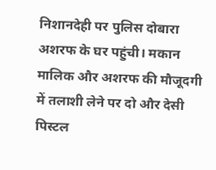निशानदेही पर पुलिस दोबारा अशरफ के घर पहुंची। मकान मालिक और अशरफ की मौजूदगी में तलाशी लेने पर दो और देसी पिस्टल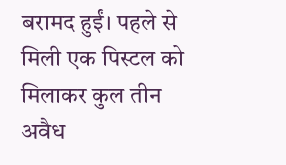बरामद हुईं। पहले से मिली एक पिस्टल को मिलाकर कुल तीन अवैध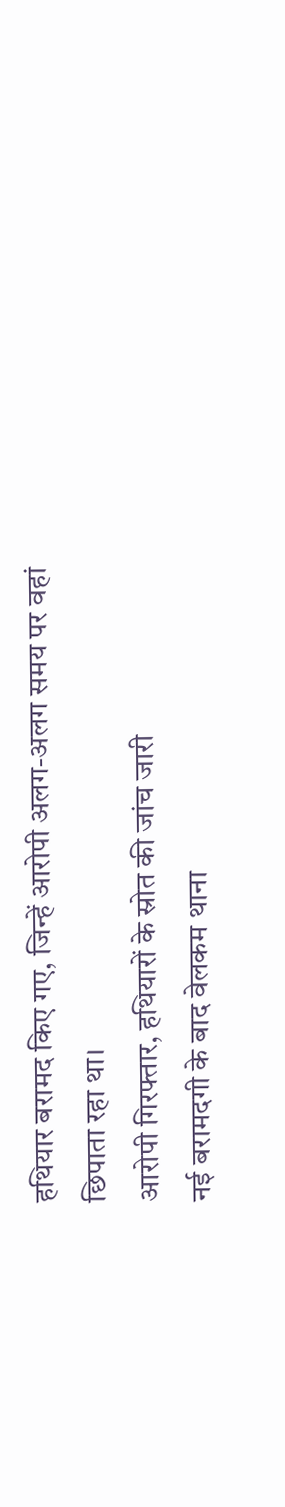हथियार बरामद किए गए, जिन्हें आरोपी अलग-अलग समय पर वहां छिपाता रहा था।
आरोपी गिरफ्तार, हथियारों के स्रोत की जांच जारी
नई बरामदगी के बाद वेलकम थाना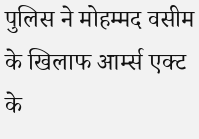पुलिस ने मोहम्मद वसीम के खिलाफ आर्म्स एक्ट के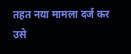तहत नया मामला दर्ज कर उसे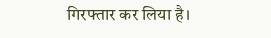गिरफ्तार कर लिया है।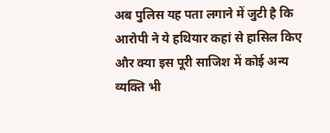अब पुलिस यह पता लगाने में जुटी है कि आरोपी ने ये हथियार कहां से हासिल किए और क्या इस पूरी साजिश में कोई अन्य व्यक्ति भी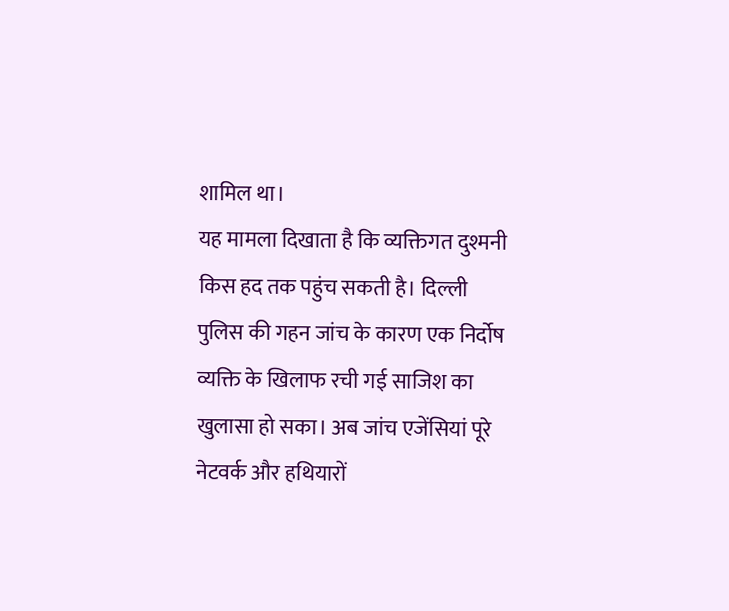शामिल था।
यह मामला दिखाता है कि व्यक्तिगत दुश्मनी किस हद तक पहुंच सकती है। दिल्ली पुलिस की गहन जांच के कारण एक निर्दोष व्यक्ति के खिलाफ रची गई साजिश का खुलासा हो सका। अब जांच एजेंसियां पूरे नेटवर्क और हथियारों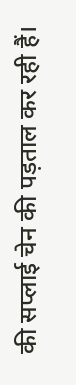की सप्लाई चेन की पड़ताल कर रही हैं।